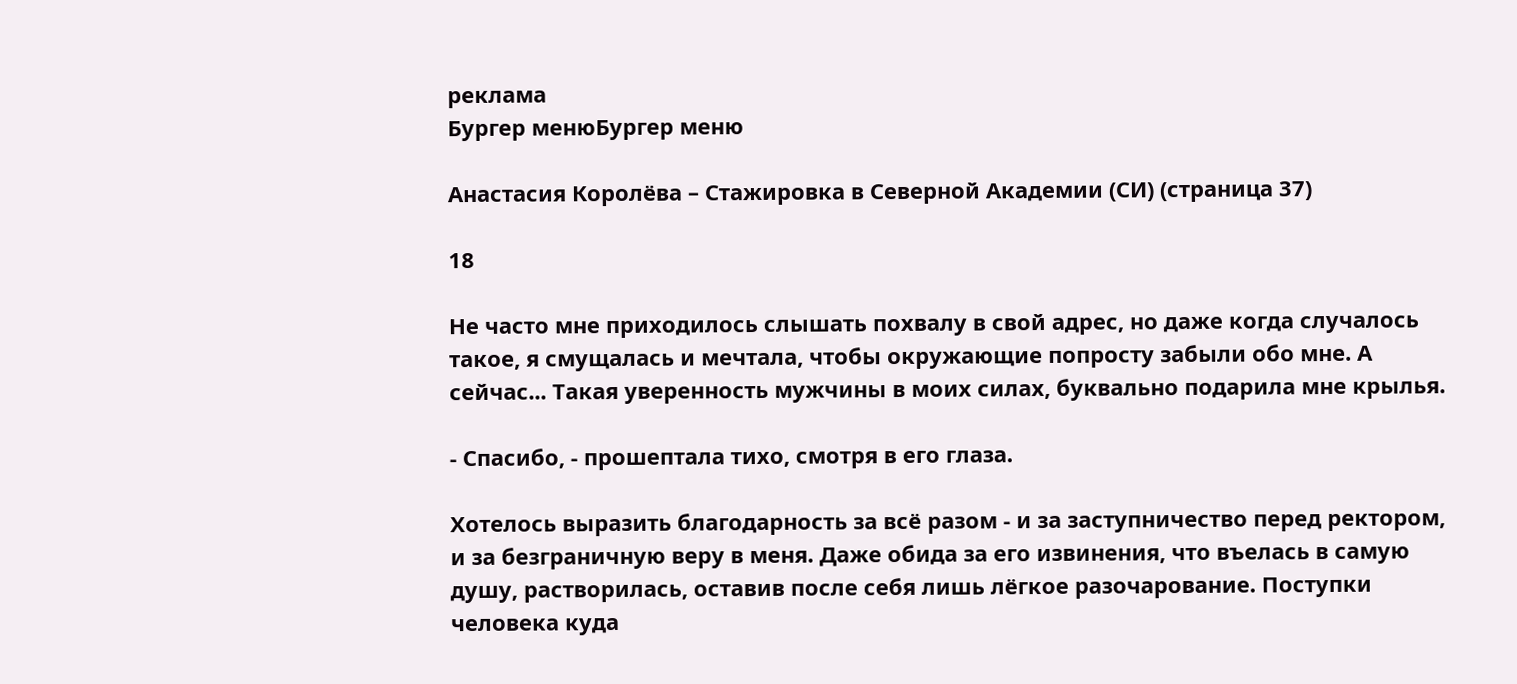реклама
Бургер менюБургер меню

Анастасия Королёва – Стажировка в Северной Академии (СИ) (страница 37)

18

Не часто мне приходилось слышать похвалу в свой адрес, но даже когда случалось такое, я смущалась и мечтала, чтобы окружающие попросту забыли обо мне. А сейчас... Такая уверенность мужчины в моих силах, буквально подарила мне крылья.

- Спасибо, - прошептала тихо, смотря в его глаза.

Хотелось выразить благодарность за всё разом - и за заступничество перед ректором, и за безграничную веру в меня. Даже обида за его извинения, что въелась в самую душу, растворилась, оставив после себя лишь лёгкое разочарование. Поступки человека куда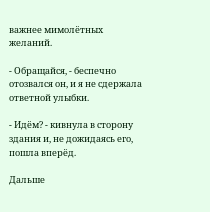важнее мимолётных желаний.

- Обращайся, - беспечно отозвался он, и я не сдержала ответной улыбки.

- Идём? - кивнула в сторону здания и, не дожидаясь его, пошла вперёд.

Дальше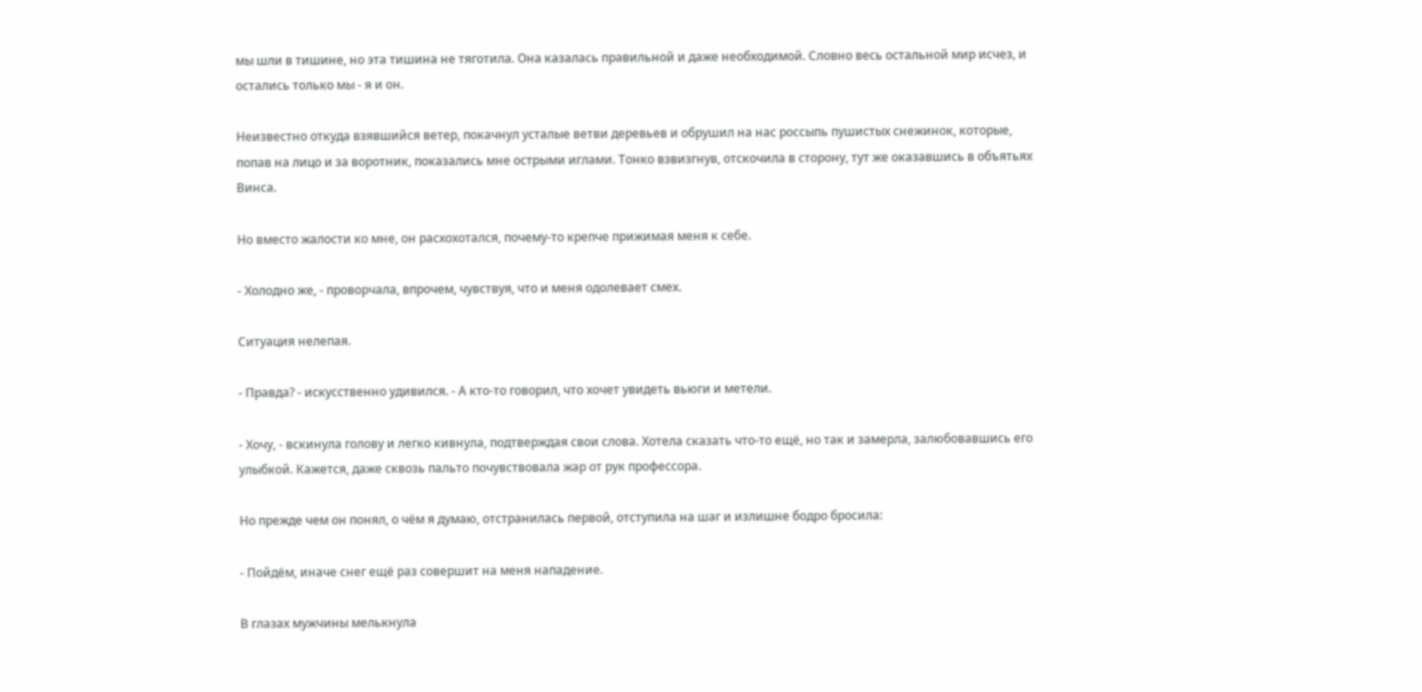мы шли в тишине, но эта тишина не тяготила. Она казалась правильной и даже необходимой. Словно весь остальной мир исчез, и остались только мы - я и он.

Неизвестно откуда взявшийся ветер, покачнул усталые ветви деревьев и обрушил на нас россыпь пушистых снежинок, которые, попав на лицо и за воротник, показались мне острыми иглами. Тонко взвизгнув, отскочила в сторону, тут же оказавшись в объятьях Винса.

Но вместо жалости ко мне, он расхохотался, почему-то крепче прижимая меня к себе.

- Холодно же, - проворчала, впрочем, чувствуя, что и меня одолевает смех.

Ситуация нелепая.

- Правда? - искусственно удивился. - А кто-то говорил, что хочет увидеть вьюги и метели.

- Хочу, - вскинула голову и легко кивнула, подтверждая свои слова. Хотела сказать что-то ещё, но так и замерла, залюбовавшись его улыбкой. Кажется, даже сквозь пальто почувствовала жар от рук профессора.

Но прежде чем он понял, о чём я думаю, отстранилась первой, отступила на шаг и излишне бодро бросила:

- Пойдём, иначе снег ещё раз совершит на меня нападение.

В глазах мужчины мелькнула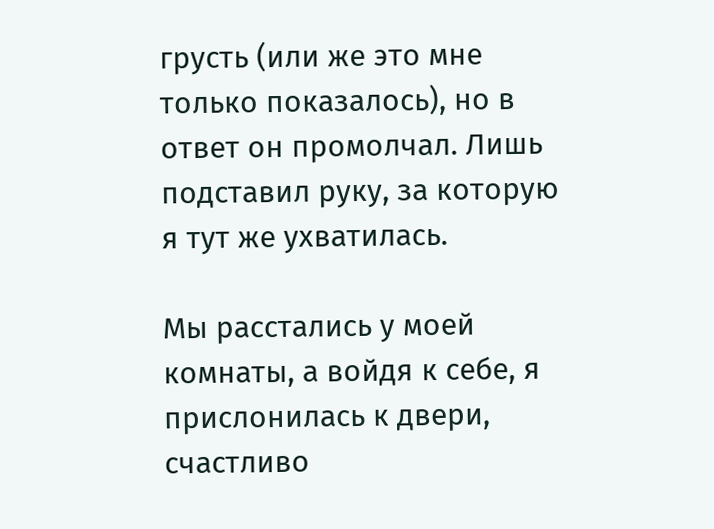грусть (или же это мне только показалось), но в ответ он промолчал. Лишь подставил руку, за которую я тут же ухватилась.

Мы расстались у моей комнаты, а войдя к себе, я прислонилась к двери, счастливо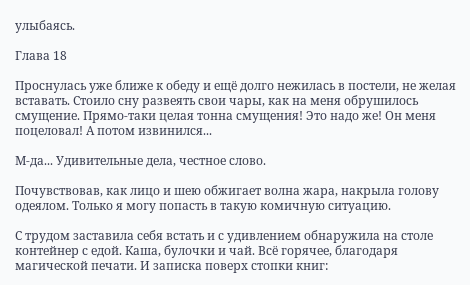улыбаясь.

Глава 18

Проснулась уже ближе к обеду и ещё долго нежилась в постели, не желая вставать. Стоило сну развеять свои чары, как на меня обрушилось смущение. Прямо-таки целая тонна смущения! Это надо же! Он меня поцеловал! А потом извинился...

М-да... Удивительные дела, честное слово.

Почувствовав, как лицо и шею обжигает волна жара, накрыла голову одеялом. Только я могу попасть в такую комичную ситуацию.

С трудом заставила себя встать и с удивлением обнаружила на столе контейнер с едой. Каша, булочки и чай. Всё горячее, благодаря магической печати. И записка поверх стопки книг: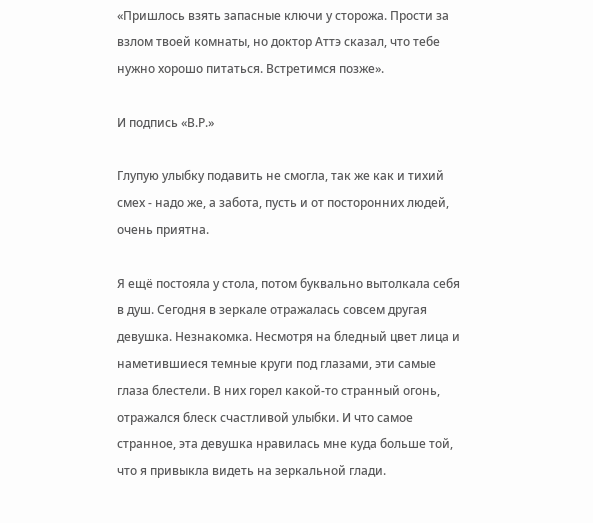«Пришлось взять запасные ключи у сторожа. Прости за взлом твоей комнаты, но доктор Аттэ сказал, что тебе нужно хорошо питаться. Встретимся позже».

И подпись «В.Р.»

Глупую улыбку подавить не смогла, так же как и тихий смех - надо же, а забота, пусть и от посторонних людей, очень приятна.

Я ещё постояла у стола, потом буквально вытолкала себя в душ. Сегодня в зеркале отражалась совсем другая девушка. Незнакомка. Несмотря на бледный цвет лица и наметившиеся темные круги под глазами, эти самые глаза блестели. В них горел какой-то странный огонь, отражался блеск счастливой улыбки. И что самое странное, эта девушка нравилась мне куда больше той, что я привыкла видеть на зеркальной глади.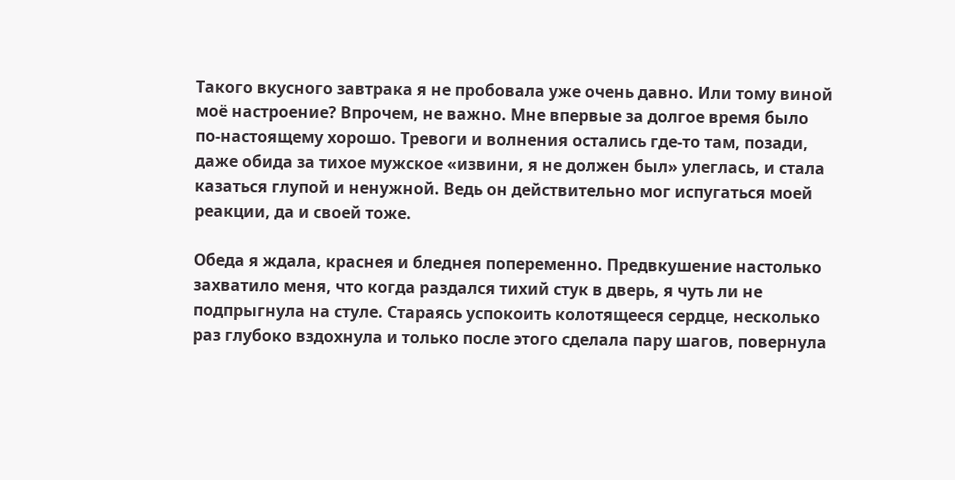Такого вкусного завтрака я не пробовала уже очень давно. Или тому виной моё настроение? Впрочем, не важно. Мне впервые за долгое время было по-настоящему хорошо. Тревоги и волнения остались где-то там, позади, даже обида за тихое мужское «извини, я не должен был» улеглась, и стала казаться глупой и ненужной. Ведь он действительно мог испугаться моей реакции, да и своей тоже.

Обеда я ждала, краснея и бледнея попеременно. Предвкушение настолько захватило меня, что когда раздался тихий стук в дверь, я чуть ли не подпрыгнула на стуле. Стараясь успокоить колотящееся сердце, несколько раз глубоко вздохнула и только после этого сделала пару шагов, повернула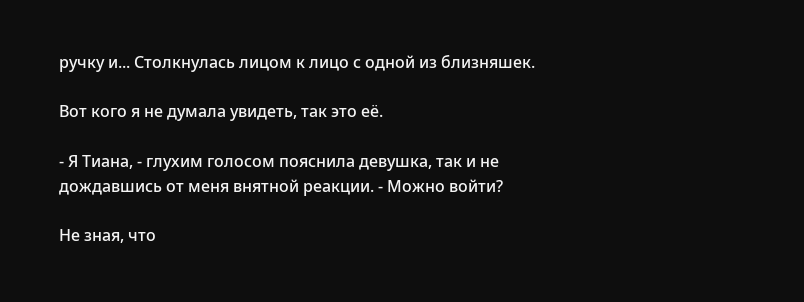ручку и... Столкнулась лицом к лицо с одной из близняшек.

Вот кого я не думала увидеть, так это её.

- Я Тиана, - глухим голосом пояснила девушка, так и не дождавшись от меня внятной реакции. - Можно войти?

Не зная, что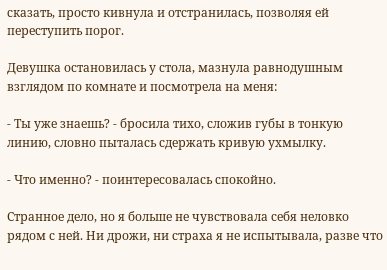сказать, просто кивнула и отстранилась, позволяя ей переступить порог.

Девушка остановилась у стола, мазнула равнодушным взглядом по комнате и посмотрела на меня:

- Ты уже знаешь? - бросила тихо, сложив губы в тонкую линию, словно пыталась сдержать кривую ухмылку.

- Что именно? - поинтересовалась спокойно.

Странное дело, но я больше не чувствовала себя неловко рядом с ней. Ни дрожи, ни страха я не испытывала, разве что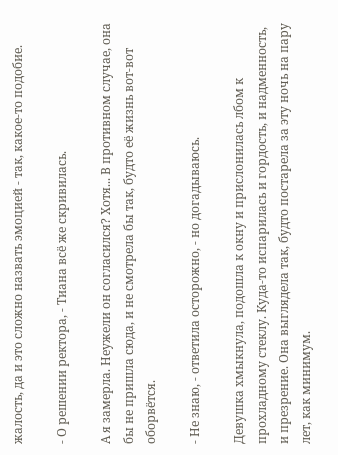жалость, да и это сложно назвать эмоцией - так, какое-то подобие.

- О решении ректора, - Тиана всё же скривилась.

А я замерла. Неужели он согласился? Хотя... В противном случае, она бы не пришла сюда, и не смотрела бы так, будто её жизнь вот-вот оборвётся.

- Не знаю, - ответила осторожно, - но догадываюсь.

Девушка хмыкнула, подошла к окну и прислонилась лбом к прохладному стеклу. Куда-то испарилась и гордость, и надменность, и презрение. Она выглядела так, будто постарела за эту ночь на пару лет, как минимум.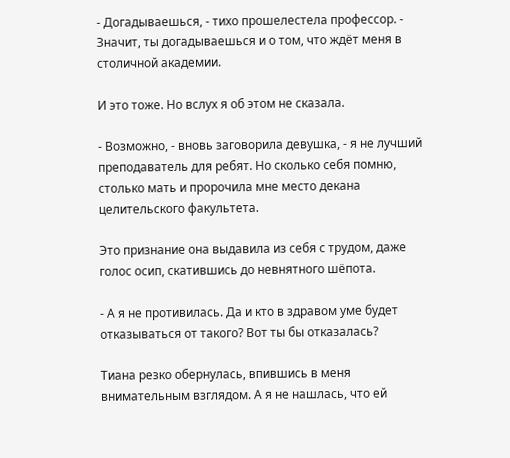- Догадываешься, - тихо прошелестела профессор. - Значит, ты догадываешься и о том, что ждёт меня в столичной академии.

И это тоже. Но вслух я об этом не сказала.

- Возможно, - вновь заговорила девушка, - я не лучший преподаватель для ребят. Но сколько себя помню, столько мать и пророчила мне место декана целительского факультета.

Это признание она выдавила из себя с трудом, даже голос осип, скатившись до невнятного шёпота.

- А я не противилась. Да и кто в здравом уме будет отказываться от такого? Вот ты бы отказалась?

Тиана резко обернулась, впившись в меня внимательным взглядом. А я не нашлась, что ей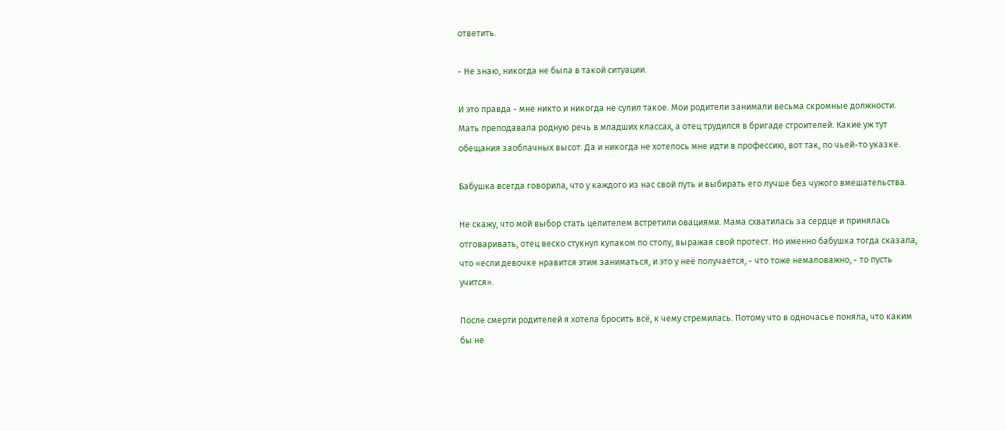ответить.

- Не знаю, никогда не была в такой ситуации.

И это правда - мне никто и никогда не сулил такое. Мои родители занимали весьма скромные должности. Мать преподавала родную речь в младших классах, а отец трудился в бригаде строителей. Какие уж тут обещания заоблачных высот. Да и никогда не хотелось мне идти в профессию, вот так, по чьей-то указке.

Бабушка всегда говорила, что у каждого из нас свой путь и выбирать его лучше без чужого вмешательства.

Не скажу, что мой выбор стать целителем встретили овациями. Мама схватилась за сердце и принялась отговаривать, отец веско стукнул кулаком по столу, выражая свой протест. Но именно бабушка тогда сказала, что «если девочке нравится этим заниматься, и это у неё получается, - что тоже немаловажно, - то пусть учится».

После смерти родителей я хотела бросить всё, к чему стремилась. Потому что в одночасье поняла, что каким бы не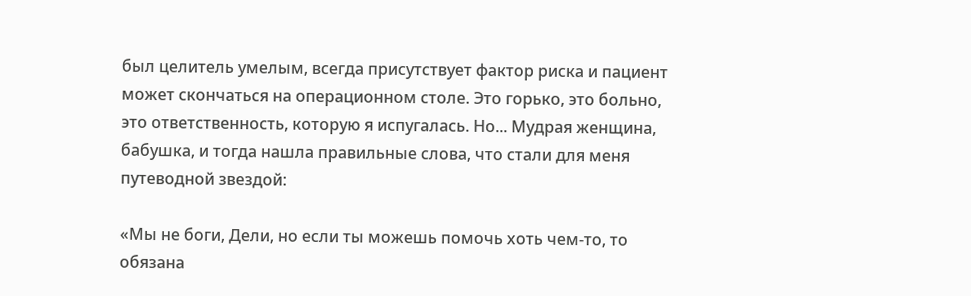был целитель умелым, всегда присутствует фактор риска и пациент может скончаться на операционном столе. Это горько, это больно, это ответственность, которую я испугалась. Но... Мудрая женщина, бабушка, и тогда нашла правильные слова, что стали для меня путеводной звездой:

«Мы не боги, Дели, но если ты можешь помочь хоть чем-то, то обязана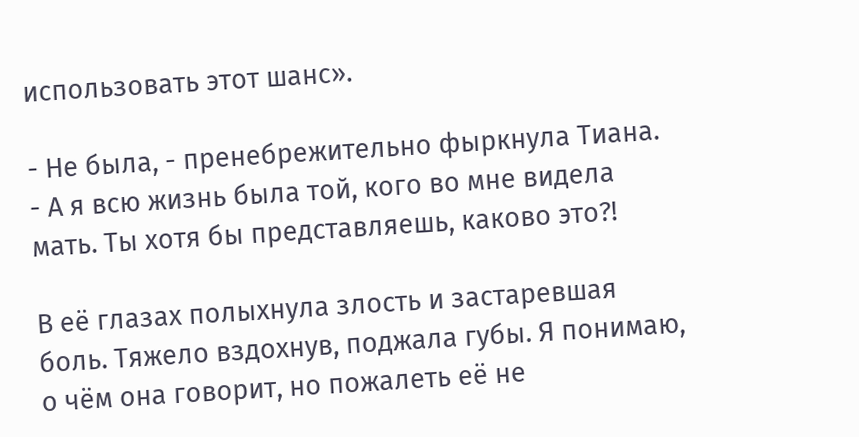использовать этот шанс».

- Не была, - пренебрежительно фыркнула Тиана. - А я всю жизнь была той, кого во мне видела мать. Ты хотя бы представляешь, каково это?!

В её глазах полыхнула злость и застаревшая боль. Тяжело вздохнув, поджала губы. Я понимаю, о чём она говорит, но пожалеть её не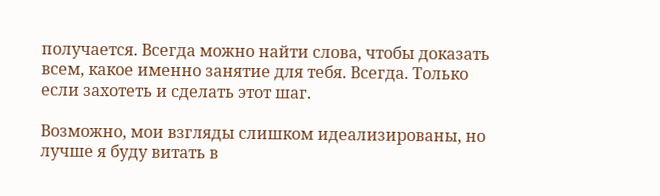получается. Всегда можно найти слова, чтобы доказать всем, какое именно занятие для тебя. Всегда. Только если захотеть и сделать этот шаг.

Возможно, мои взгляды слишком идеализированы, но лучше я буду витать в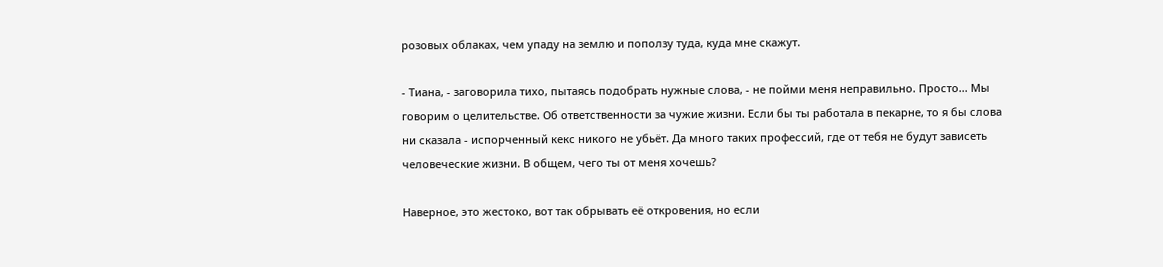розовых облаках, чем упаду на землю и поползу туда, куда мне скажут.

- Тиана, - заговорила тихо, пытаясь подобрать нужные слова, - не пойми меня неправильно. Просто... Мы говорим о целительстве. Об ответственности за чужие жизни. Если бы ты работала в пекарне, то я бы слова ни сказала - испорченный кекс никого не убьёт. Да много таких профессий, где от тебя не будут зависеть человеческие жизни. В общем, чего ты от меня хочешь?

Наверное, это жестоко, вот так обрывать её откровения, но если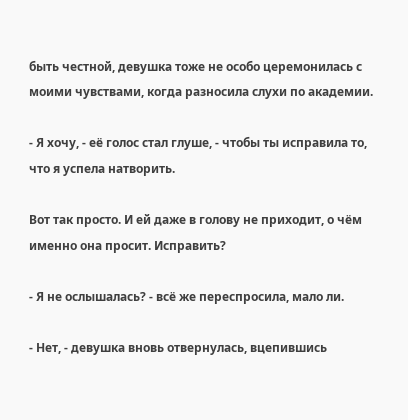быть честной, девушка тоже не особо церемонилась с моими чувствами, когда разносила слухи по академии.

- Я хочу, - её голос стал глуше, - чтобы ты исправила то, что я успела натворить.

Вот так просто. И ей даже в голову не приходит, о чём именно она просит. Исправить?

- Я не ослышалась? - всё же переспросила, мало ли.

- Нет, - девушка вновь отвернулась, вцепившись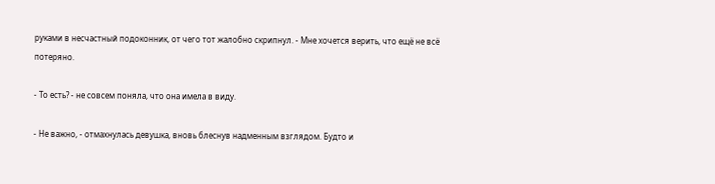руками в несчастный подоконник, от чего тот жалобно скрипнул. - Мне хочется верить, что ещё не всё потеряно.

- То есть? - не совсем поняла, что она имела в виду.

- Не важно, - отмахнулась девушка, вновь блеснув надменным взглядом. Будто и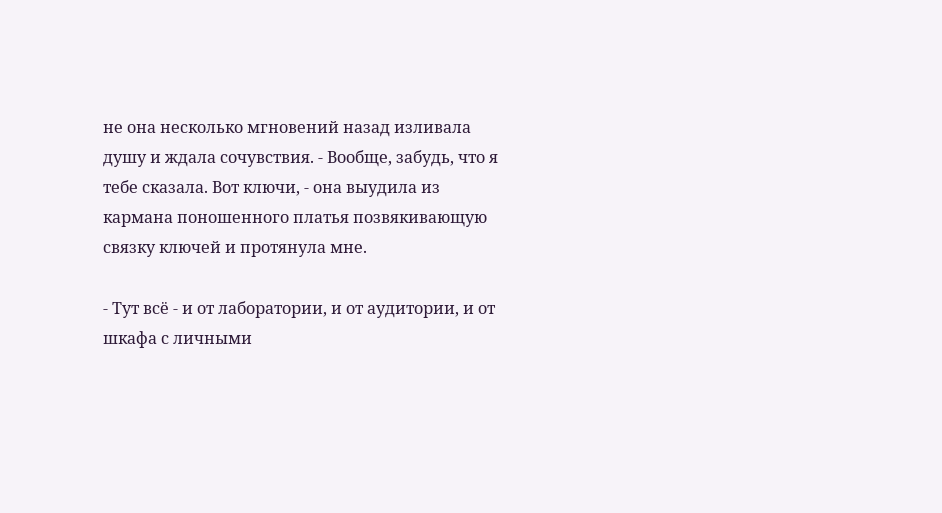не она несколько мгновений назад изливала душу и ждала сочувствия. - Вообще, забудь, что я тебе сказала. Вот ключи, - она выудила из кармана поношенного платья позвякивающую связку ключей и протянула мне.

- Тут всё - и от лаборатории, и от аудитории, и от шкафа с личными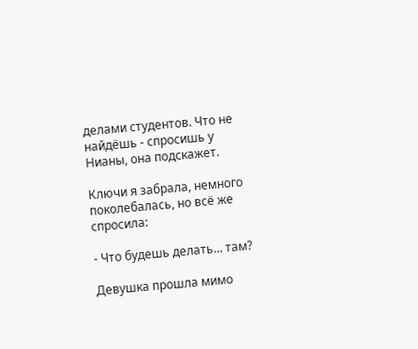делами студентов. Что не найдёшь - спросишь у Нианы, она подскажет.

Ключи я забрала, немного поколебалась, но всё же спросила:

- Что будешь делать... там?

Девушка прошла мимо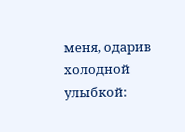меня, одарив холодной улыбкой: